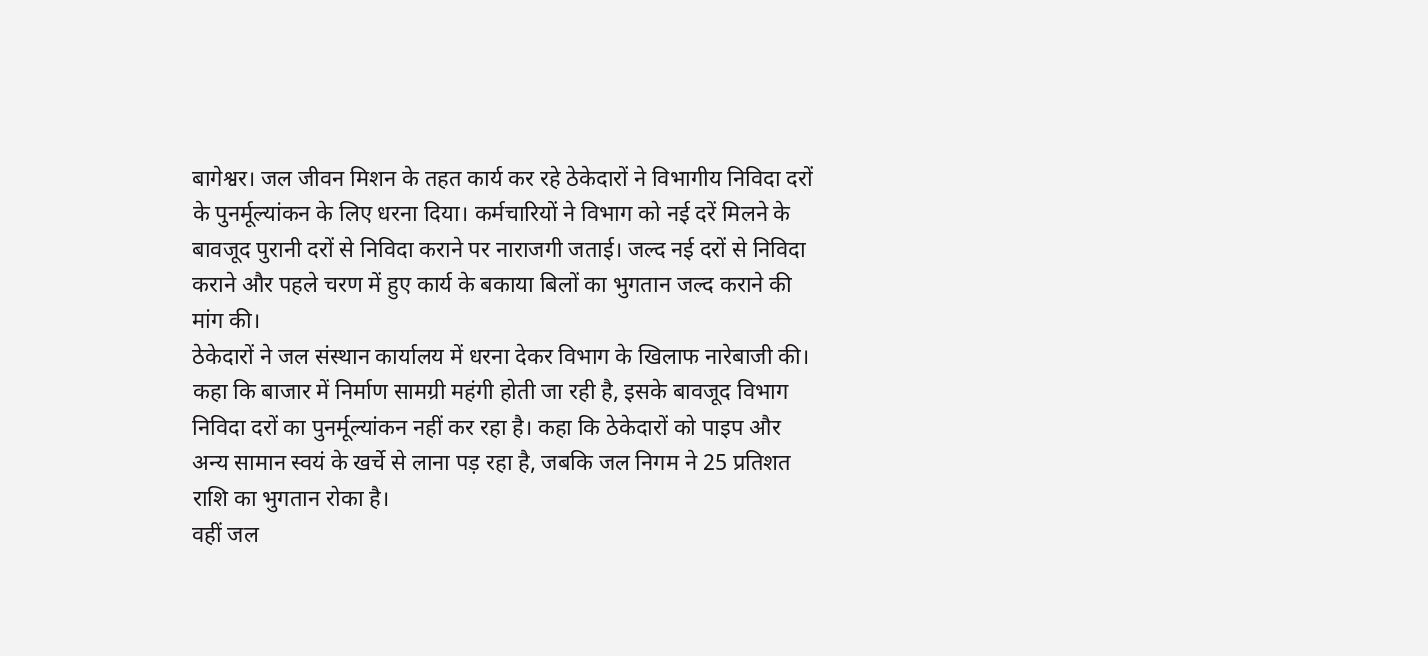बागेश्वर। जल जीवन मिशन के तहत कार्य कर रहे ठेकेदारों ने विभागीय निविदा दरों के पुनर्मूल्यांकन के लिए धरना दिया। कर्मचारियों ने विभाग को नई दरें मिलने के बावजूद पुरानी दरों से निविदा कराने पर नाराजगी जताई। जल्द नई दरों से निविदा कराने और पहले चरण में हुए कार्य के बकाया बिलों का भुगतान जल्द कराने की मांग की।
ठेकेदारों ने जल संस्थान कार्यालय में धरना देकर विभाग के खिलाफ नारेबाजी की। कहा कि बाजार में निर्माण सामग्री महंगी होती जा रही है, इसके बावजूद विभाग निविदा दरों का पुनर्मूल्यांकन नहीं कर रहा है। कहा कि ठेकेदारों को पाइप और अन्य सामान स्वयं के खर्चे से लाना पड़ रहा है, जबकि जल निगम ने 25 प्रतिशत राशि का भुगतान रोका है।
वहीं जल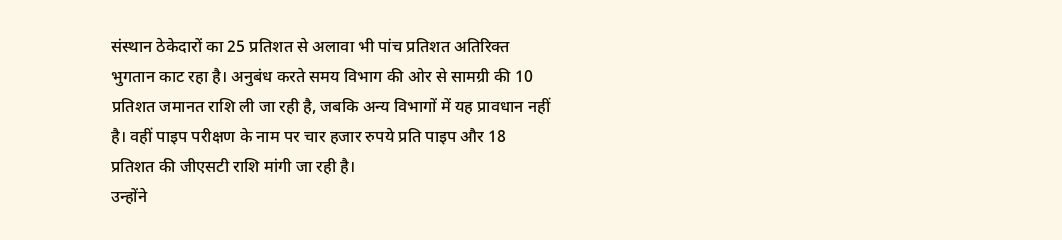संस्थान ठेकेदारों का 25 प्रतिशत से अलावा भी पांच प्रतिशत अतिरिक्त भुगतान काट रहा है। अनुबंध करते समय विभाग की ओर से सामग्री की 10 प्रतिशत जमानत राशि ली जा रही है, जबकि अन्य विभागों में यह प्रावधान नहीं है। वहीं पाइप परीक्षण के नाम पर चार हजार रुपये प्रति पाइप और 18 प्रतिशत की जीएसटी राशि मांगी जा रही है।
उन्होंने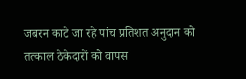जबरन काटे जा रहे पांच प्रतिशत अनुदान को तत्काल ठेकेदारों को वापस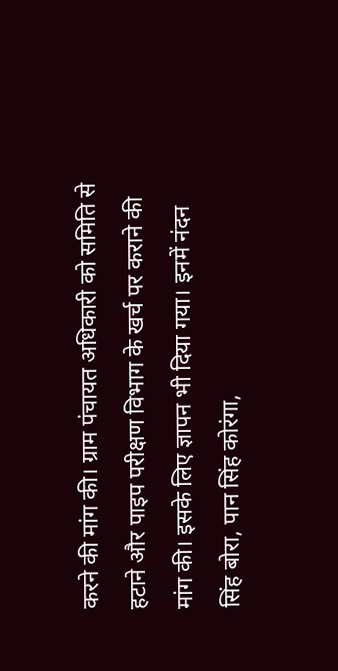करने की मांग की। ग्राम पंचायत अधिकारी को समिति से हटाने और पाइप परीक्षण विभाग के खर्च पर कराने की मांग की। इसके लिए ज्ञापन भी दिया गया। इनमें नंदन सिंह बोरा, पान सिंह कोरंगा,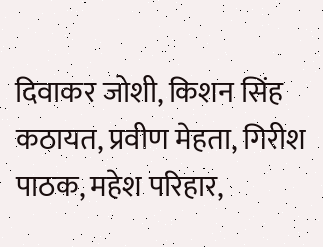दिवाकर जोशी, किशन सिंह कठायत, प्रवीण मेहता, गिरीश पाठक, महेश परिहार,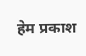हेम प्रकाश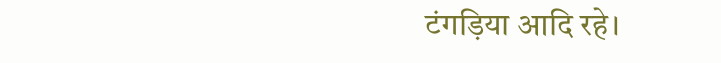टंगड़िया आदि रहे।